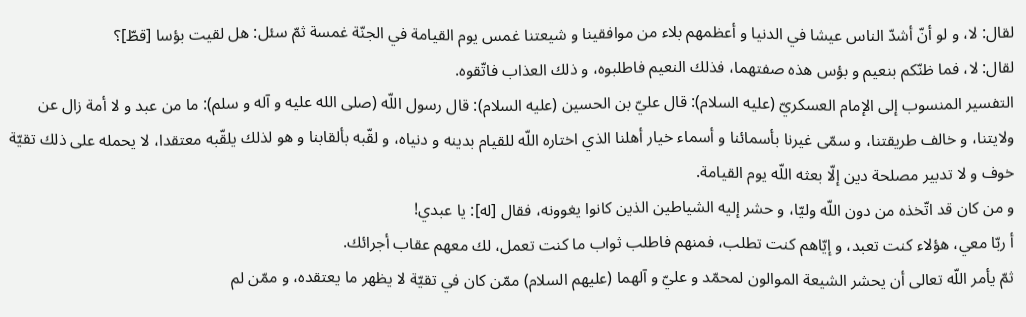لقال: لا، و لو أنّ أشدّ الناس عيشا في الدنيا و أعظمهم بلاء من موافقينا و شيعتنا غمس يوم القيامة في الجنّة غمسة ثمّ سئل: هل لقيت بؤسا [قطّ]؟
لقال: لا، فما ظنّكم بنعيم و بؤس هذه صفتهما، فذلك النعيم فاطلبوه، و ذلك العذاب فاتّقوه.
التفسير المنسوب إلى الإمام العسكريّ (عليه السلام): قال عليّ بن الحسين (عليه السلام): قال رسول اللّه (صلى الله عليه و آله و سلم): ما من عبد و لا أمة زال عن ولايتنا، و خالف طريقتنا، و سمّى غيرنا بأسمائنا و أسماء خيار أهلنا الذي اختاره اللّه للقيام بدينه و دنياه، و لقّبه بألقابنا و هو لذلك يلقّبه معتقدا، لا يحمله على ذلك تقيّة خوف و لا تدبير مصلحة دين إلّا بعثه اللّه يوم القيامة.
و من كان قد اتّخذه من دون اللّه وليّا، و حشر إليه الشياطين الذين كانوا يغوونه، فقال [له]: يا عبدي!
أ ربّا معي، هؤلاء كنت تعبد، و إيّاهم كنت تطلب، فمنهم فاطلب ثواب ما كنت تعمل، لك معهم عقاب أجرائك.
ثمّ يأمر اللّه تعالى أن يحشر الشيعة الموالون لمحمّد و عليّ و آلهما (عليهم السلام) ممّن كان في تقيّة لا يظهر ما يعتقده، و ممّن لم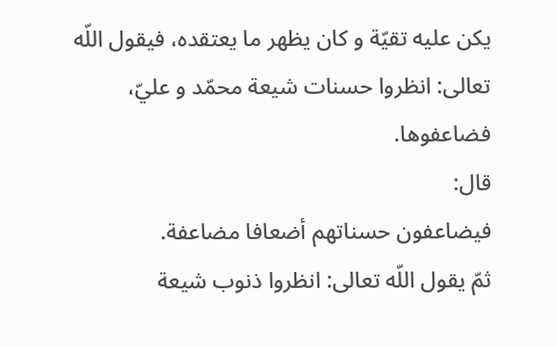يكن عليه تقيّة و كان يظهر ما يعتقده، فيقول اللّه تعالى: انظروا حسنات شيعة محمّد و عليّ، فضاعفوها.
قال:
فيضاعفون حسناتهم أضعافا مضاعفة.
ثمّ يقول اللّه تعالى: انظروا ذنوب شيعة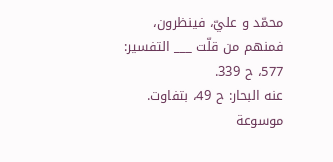محمّد و عليّ، فينظرون، فمنهم من قلّت ___ التفسير: 577، ح 339.
عنه البحار: ح 49، بتفاوت.
موسوعة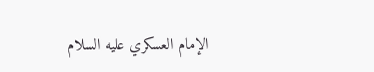الإمام العسكري عليه السلام